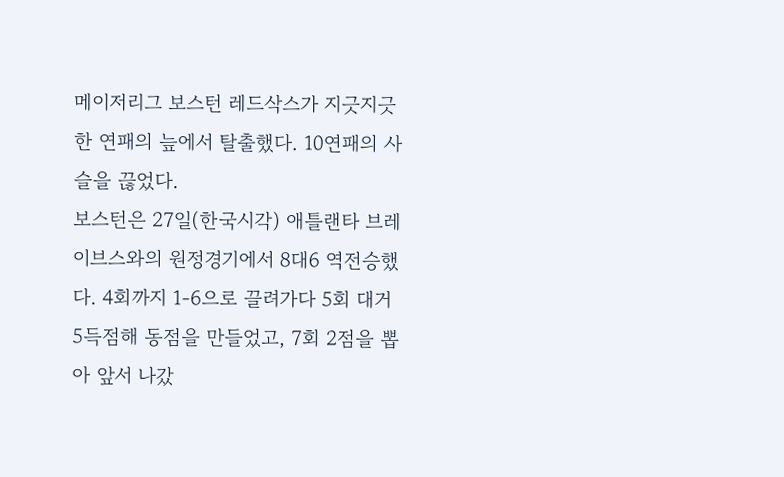메이저리그 보스턴 레드삭스가 지긋지긋한 연패의 늪에서 탈출했다. 10연패의 사슬을 끊었다.
보스턴은 27일(한국시각) 애틀랜타 브레이브스와의 원정경기에서 8대6 역전승했다. 4회까지 1-6으로 끌려가다 5회 대거 5득점해 동점을 만들었고, 7회 2점을 뽑아 앞서 나갔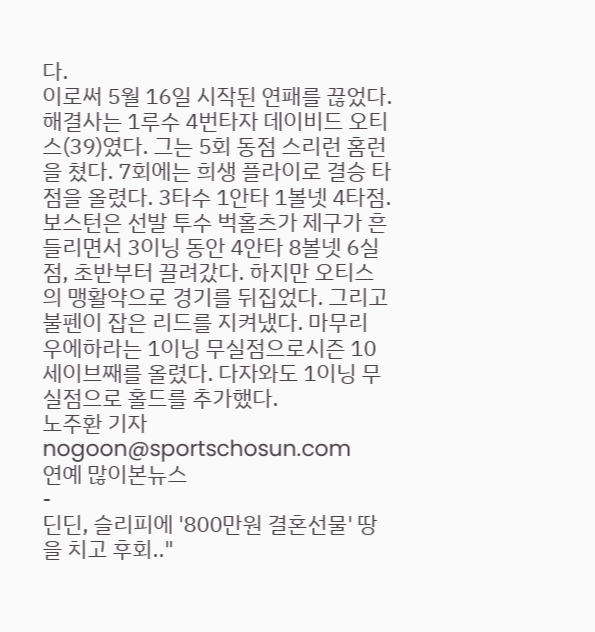다.
이로써 5월 16일 시작된 연패를 끊었다.
해결사는 1루수 4번타자 데이비드 오티스(39)였다. 그는 5회 동점 스리런 홈런을 쳤다. 7회에는 희생 플라이로 결승 타점을 올렸다. 3타수 1안타 1볼넷 4타점.
보스턴은 선발 투수 벅홀츠가 제구가 흔들리면서 3이닝 동안 4안타 8볼넷 6실점, 초반부터 끌려갔다. 하지만 오티스의 맹활약으로 경기를 뒤집었다. 그리고 불펜이 잡은 리드를 지켜냈다. 마무리 우에하라는 1이닝 무실점으로시즌 10세이브째를 올렸다. 다자와도 1이닝 무실점으로 홀드를 추가했다.
노주환 기자 nogoon@sportschosun.com
연예 많이본뉴스
-
딘딘, 슬리피에 '800만원 결혼선물' 땅을 치고 후회.."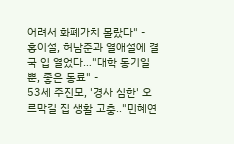어려서 화폐가치 몰랐다" -
홍이설, 허남준과 열애설에 결국 입 열었다…"대학 동기일 뿐, 좋은 동료" -
53세 주진모, '경사 심한' 오르막길 집 생활 고충.."민혜연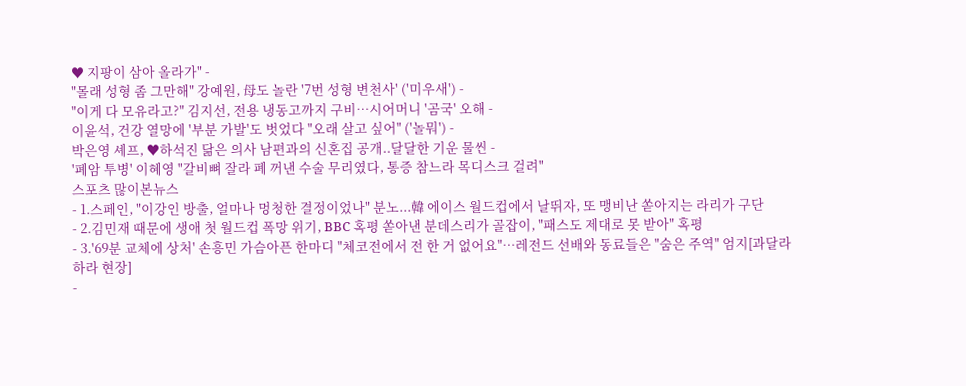♥ 지팡이 삼아 올라가" -
"몰래 성형 좀 그만해" 강예원, 母도 놀란 '7번 성형 변천사' ('미우새') -
"이게 다 모유라고?" 김지선, 전용 냉동고까지 구비…시어머니 '곰국' 오해 -
이윤석, 건강 열망에 '부분 가발'도 벗었다 "오래 살고 싶어" ('놀뭐') -
박은영 셰프, ♥하석진 닮은 의사 남편과의 신혼집 공개..달달한 기운 물씬 -
'폐암 투병' 이혜영 "갈비뼈 잘라 폐 꺼낸 수술 무리였다, 통증 참느라 목디스크 걸려"
스포츠 많이본뉴스
- 1.스페인, "이강인 방출, 얼마나 멍청한 결정이었나" 분노...韓 에이스 월드컵에서 날뛰자, 또 맹비난 쏟아지는 라리가 구단
- 2.김민재 때문에 생애 첫 월드컵 폭망 위기, BBC 혹평 쏟아낸 분데스리가 골잡이, "패스도 제대로 못 받아" 혹평
- 3.'69분 교체에 상처' 손흥민 가슴아픈 한마디 "체코전에서 전 한 거 없어요"…레전드 선배와 동료들은 "숨은 주역" 엄지[과달라하라 현장]
-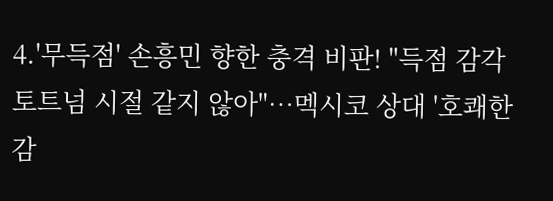4.'무득점' 손흥민 향한 충격 비판! "득점 감각 토트넘 시절 같지 않아"…멕시코 상대 '호쾌한 감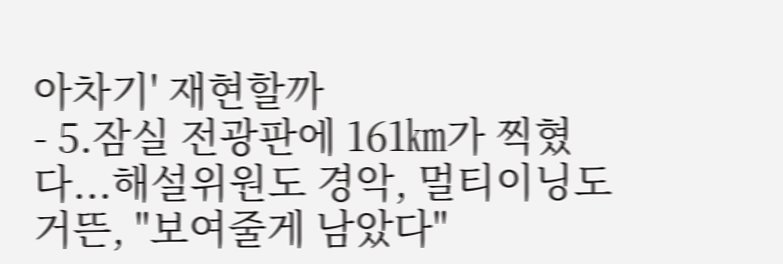아차기' 재현할까
- 5.잠실 전광판에 161㎞가 찍혔다...해설위원도 경악, 멀티이닝도 거뜬, "보여줄게 남았다"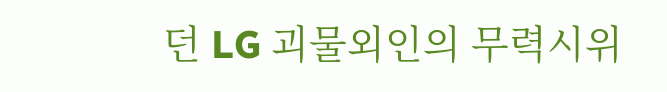던 LG 괴물외인의 무력시위